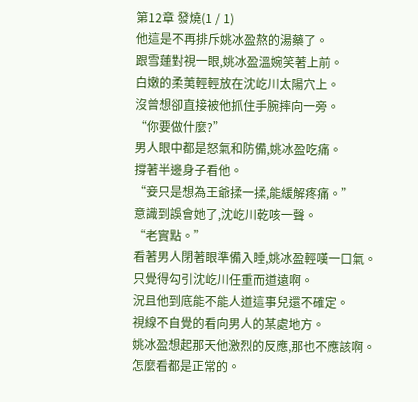第12章 發燒(1 / 1)
他這是不再排斥姚冰盈熬的湯藥了。
跟雪蓮對視一眼,姚冰盈溫婉笑著上前。
白嫩的柔荑輕輕放在沈屹川太陽穴上。
沒曾想卻直接被他抓住手腕摔向一旁。
“你要做什麼?”
男人眼中都是怒氣和防備,姚冰盈吃痛。
撐著半邊身子看他。
“妾只是想為王爺揉一揉,能緩解疼痛。”
意識到誤會她了,沈屹川乾咳一聲。
“老實點。”
看著男人閉著眼準備入睡,姚冰盈輕嘆一口氣。
只覺得勾引沈屹川任重而道遠啊。
況且他到底能不能人道這事兒還不確定。
視線不自覺的看向男人的某處地方。
姚冰盈想起那天他激烈的反應,那也不應該啊。
怎麼看都是正常的。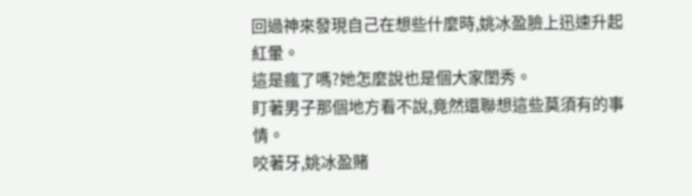回過神來發現自己在想些什麼時,姚冰盈臉上迅速升起紅暈。
這是瘋了嗎?她怎麼說也是個大家閨秀。
盯著男子那個地方看不說,竟然還聯想這些莫須有的事情。
咬著牙,姚冰盈賭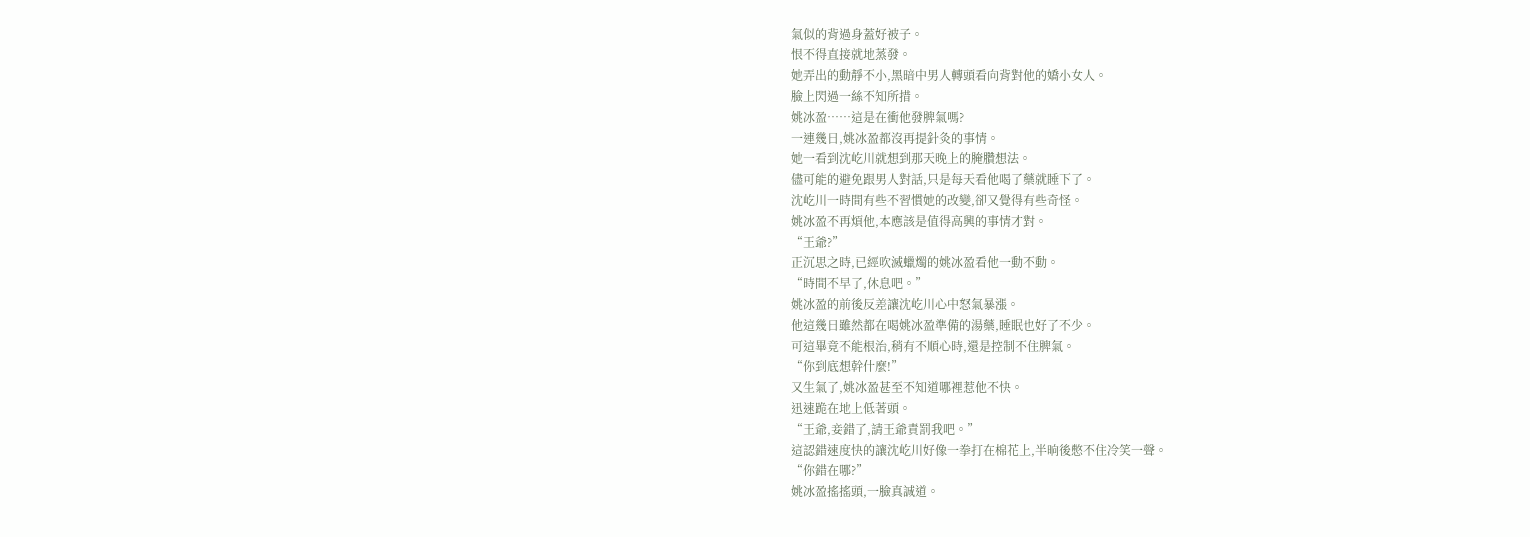氣似的背過身蓋好被子。
恨不得直接就地蒸發。
她弄出的動靜不小,黑暗中男人轉頭看向背對他的嬌小女人。
臉上閃過一絲不知所措。
姚冰盈……這是在衝他發脾氣嗎?
一連幾日,姚冰盈都沒再提針灸的事情。
她一看到沈屹川就想到那天晚上的腌臢想法。
儘可能的避免跟男人對話,只是每天看他喝了藥就睡下了。
沈屹川一時間有些不習慣她的改變,卻又覺得有些奇怪。
姚冰盈不再煩他,本應該是值得高興的事情才對。
“王爺?”
正沉思之時,已經吹滅蠟燭的姚冰盈看他一動不動。
“時間不早了,休息吧。”
姚冰盈的前後反差讓沈屹川心中怒氣暴漲。
他這幾日雖然都在喝姚冰盈準備的湯藥,睡眠也好了不少。
可這畢竟不能根治,稍有不順心時,還是控制不住脾氣。
“你到底想幹什麼!”
又生氣了,姚冰盈甚至不知道哪裡惹他不快。
迅速跪在地上低著頭。
“王爺,妾錯了,請王爺責罰我吧。”
這認錯速度快的讓沈屹川好像一拳打在棉花上,半晌後憋不住冷笑一聲。
“你錯在哪?”
姚冰盈搖搖頭,一臉真誠道。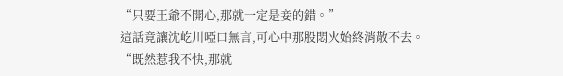“只要王爺不開心,那就一定是妾的錯。”
這話竟讓沈屹川啞口無言,可心中那股悶火始終消散不去。
“既然惹我不快,那就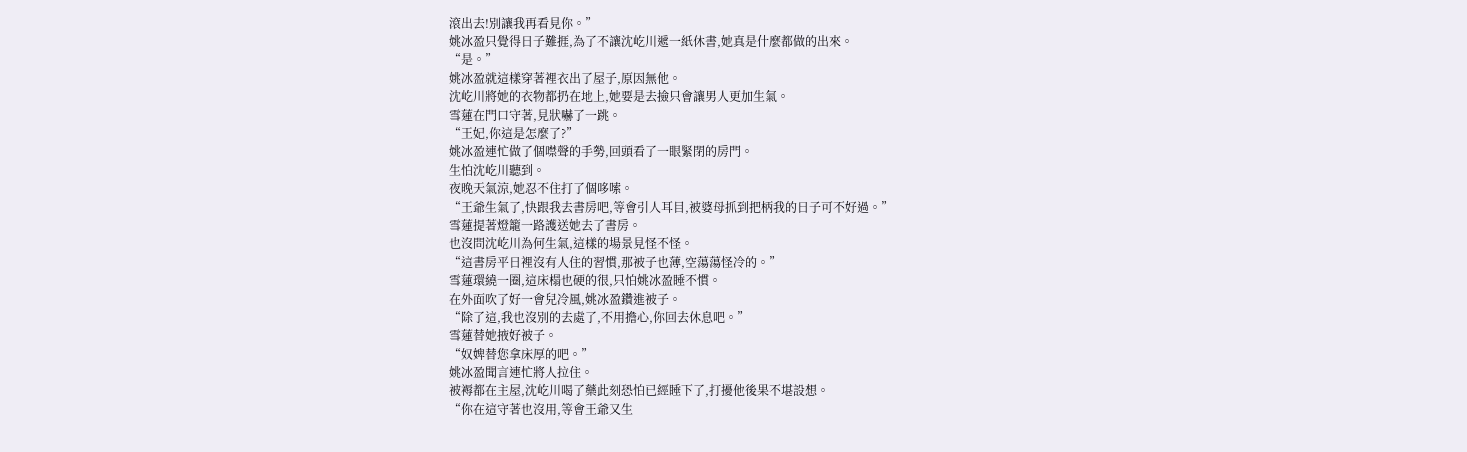滾出去!別讓我再看見你。”
姚冰盈只覺得日子難捱,為了不讓沈屹川遞一紙休書,她真是什麼都做的出來。
“是。”
姚冰盈就這樣穿著裡衣出了屋子,原因無他。
沈屹川將她的衣物都扔在地上,她要是去撿只會讓男人更加生氣。
雪蓮在門口守著,見狀嚇了一跳。
“王妃,你這是怎麼了?”
姚冰盈連忙做了個噤聲的手勢,回頭看了一眼緊閉的房門。
生怕沈屹川聽到。
夜晚天氣涼,她忍不住打了個哆嗦。
“王爺生氣了,快跟我去書房吧,等會引人耳目,被婆母抓到把柄我的日子可不好過。”
雪蓮提著燈籠一路護送她去了書房。
也沒問沈屹川為何生氣,這樣的場景見怪不怪。
“這書房平日裡沒有人住的習慣,那被子也薄,空蕩蕩怪冷的。”
雪蓮環繞一圈,這床榻也硬的很,只怕姚冰盈睡不慣。
在外面吹了好一會兒冷風,姚冰盈鑽進被子。
“除了這,我也沒別的去處了,不用擔心,你回去休息吧。”
雪蓮替她掖好被子。
“奴婢替您拿床厚的吧。”
姚冰盈聞言連忙將人拉住。
被褥都在主屋,沈屹川喝了藥此刻恐怕已經睡下了,打擾他後果不堪設想。
“你在這守著也沒用,等會王爺又生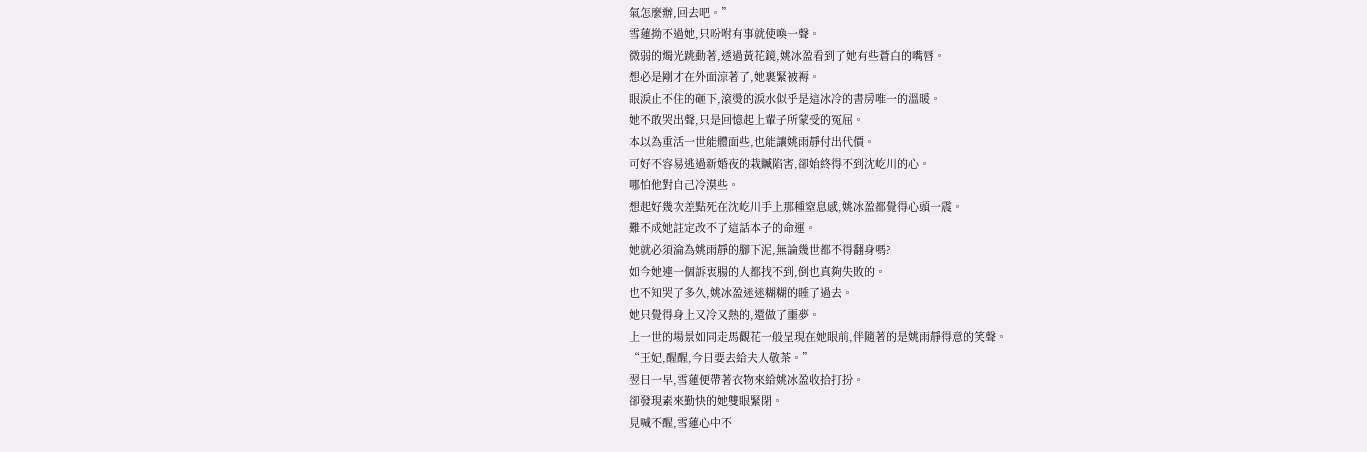氣怎麼辦,回去吧。”
雪蓮拗不過她,只吩咐有事就使喚一聲。
微弱的燭光跳動著,透過黃花鏡,姚冰盈看到了她有些蒼白的嘴唇。
想必是剛才在外面涼著了,她裹緊被褥。
眼淚止不住的砸下,滾燙的淚水似乎是這冰冷的書房唯一的溫暖。
她不敢哭出聲,只是回憶起上輩子所蒙受的冤屈。
本以為重活一世能體面些,也能讓姚雨靜付出代價。
可好不容易逃過新婚夜的栽贓陷害,卻始終得不到沈屹川的心。
哪怕他對自己冷漠些。
想起好幾次差點死在沈屹川手上那種窒息感,姚冰盈都覺得心頭一震。
難不成她註定改不了這話本子的命運。
她就必須淪為姚雨靜的腳下泥,無論幾世都不得翻身嗎?
如今她連一個訴衷腸的人都找不到,倒也真夠失敗的。
也不知哭了多久,姚冰盈迷迷糊糊的睡了過去。
她只覺得身上又冷又熱的,還做了噩夢。
上一世的場景如同走馬觀花一般呈現在她眼前,伴隨著的是姚雨靜得意的笑聲。
“王妃,醒醒,今日要去給夫人敬茶。”
翌日一早,雪蓮便帶著衣物來給姚冰盈收拾打扮。
卻發現素來勤快的她雙眼緊閉。
見喊不醒,雪蓮心中不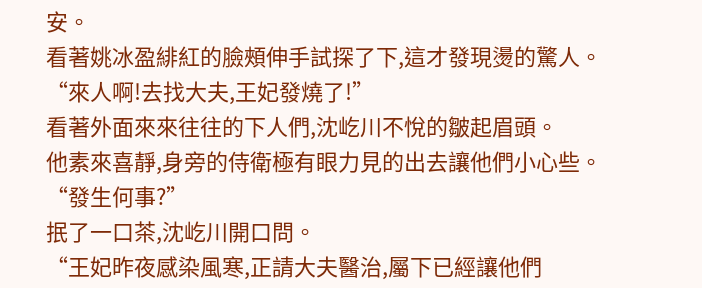安。
看著姚冰盈緋紅的臉頰伸手試探了下,這才發現燙的驚人。
“來人啊!去找大夫,王妃發燒了!”
看著外面來來往往的下人們,沈屹川不悅的皺起眉頭。
他素來喜靜,身旁的侍衛極有眼力見的出去讓他們小心些。
“發生何事?”
抿了一口茶,沈屹川開口問。
“王妃昨夜感染風寒,正請大夫醫治,屬下已經讓他們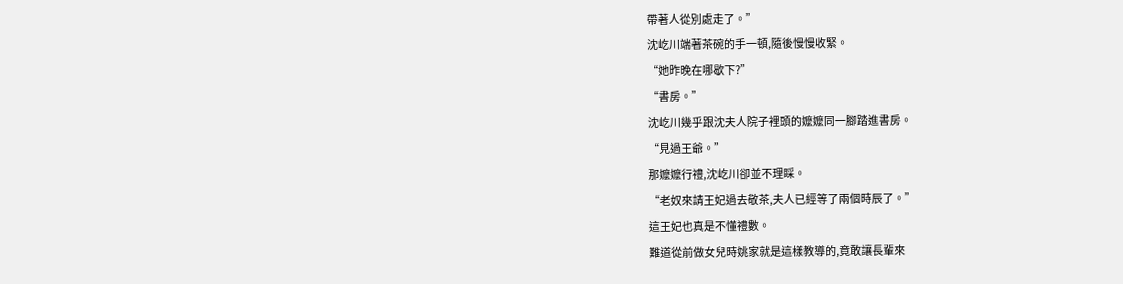帶著人從別處走了。”
沈屹川端著茶碗的手一頓,隨後慢慢收緊。
“她昨晚在哪歇下?”
“書房。”
沈屹川幾乎跟沈夫人院子裡頭的嬤嬤同一腳踏進書房。
“見過王爺。”
那嬤嬤行禮,沈屹川卻並不理睬。
“老奴來請王妃過去敬茶,夫人已經等了兩個時辰了。”
這王妃也真是不懂禮數。
難道從前做女兒時姚家就是這樣教導的,竟敢讓長輩來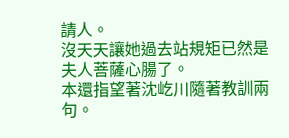請人。
沒天天讓她過去站規矩已然是夫人菩薩心腸了。
本還指望著沈屹川隨著教訓兩句。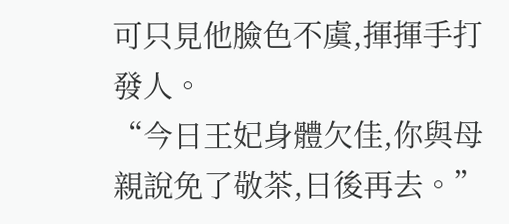可只見他臉色不虞,揮揮手打發人。
“今日王妃身體欠佳,你與母親說免了敬茶,日後再去。”